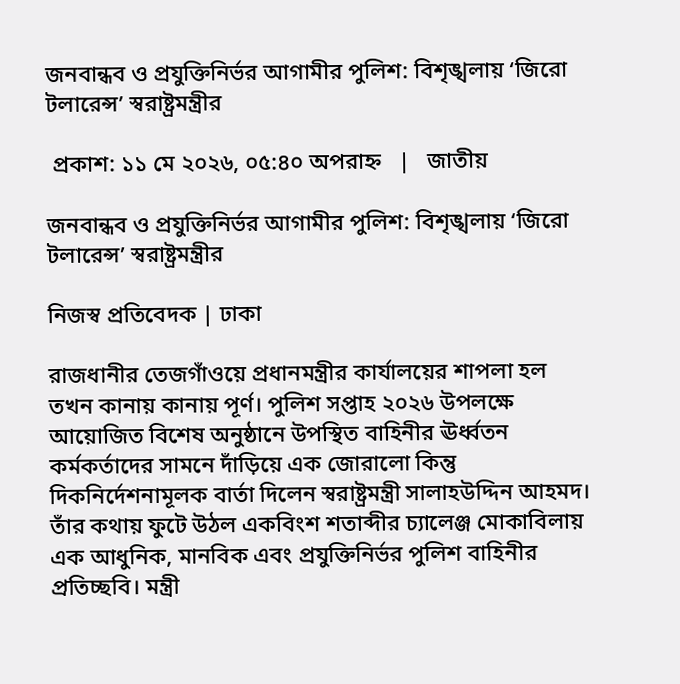জনবান্ধব ও প্রযুক্তিনির্ভর আগামীর পুলিশ: বিশৃঙ্খলায় ‘জিরো টলারেন্স’ স্বরাষ্ট্রমন্ত্রীর

 প্রকাশ: ১১ মে ২০২৬, ০৫:৪০ অপরাহ্ন   |   জাতীয়

জনবান্ধব ও প্রযুক্তিনির্ভর আগামীর পুলিশ: বিশৃঙ্খলায় ‘জিরো টলারেন্স’ স্বরাষ্ট্রমন্ত্রীর

নিজস্ব প্রতিবেদক | ঢাকা

রাজধানীর তেজগাঁওয়ে প্রধানমন্ত্রীর কার্যালয়ের শাপলা হল তখন কানায় কানায় পূর্ণ। পুলিশ সপ্তাহ ২০২৬ উপলক্ষে আয়োজিত বিশেষ অনুষ্ঠানে উপস্থিত বাহিনীর ঊর্ধ্বতন কর্মকর্তাদের সামনে দাঁড়িয়ে এক জোরালো কিন্তু দিকনির্দেশনামূলক বার্তা দিলেন স্বরাষ্ট্রমন্ত্রী সালাহউদ্দিন আহমদ। তাঁর কথায় ফুটে উঠল একবিংশ শতাব্দীর চ্যালেঞ্জ মোকাবিলায় এক আধুনিক, মানবিক এবং প্রযুক্তিনির্ভর পুলিশ বাহিনীর প্রতিচ্ছবি। মন্ত্রী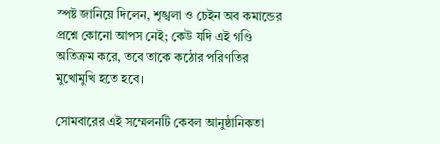স্পষ্ট জানিয়ে দিলেন, শৃঙ্খলা ও চেইন অব কমান্ডের প্রশ্নে কোনো আপস নেই; কেউ যদি এই গণ্ডি অতিক্রম করে, তবে তাকে কঠোর পরিণতির মুখোমুখি হতে হবে।

সোমবারের এই সম্মেলনটি কেবল আনুষ্ঠানিকতা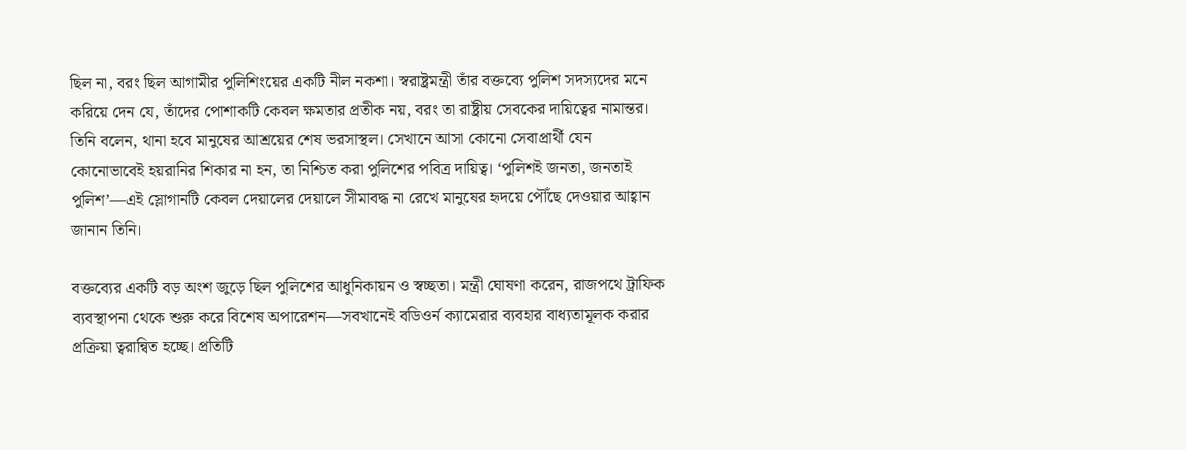ছিল না, বরং ছিল আগামীর পুলিশিংয়ের একটি নীল নকশা। স্বরাষ্ট্রমন্ত্রী তাঁর বক্তব্যে পুলিশ সদস্যদের মনে করিয়ে দেন যে, তাঁদের পোশাকটি কেবল ক্ষমতার প্রতীক নয়, বরং তা রাষ্ট্রীয় সেবকের দায়িত্বের নামান্তর। তিনি বলেন, থানা হবে মানুষের আশ্রয়ের শেষ ভরসাস্থল। সেখানে আসা কোনো সেবাপ্রার্থী যেন কোনোভাবেই হয়রানির শিকার না হন, তা নিশ্চিত করা পুলিশের পবিত্র দায়িত্ব। ‘পুলিশই জনতা, জনতাই পুলিশ’—এই স্লোগানটি কেবল দেয়ালের দেয়ালে সীমাবদ্ধ না রেখে মানুষের হৃদয়ে পৌঁছে দেওয়ার আহ্বান জানান তিনি।

বক্তব্যের একটি বড় অংশ জুড়ে ছিল পুলিশের আধুনিকায়ন ও স্বচ্ছতা। মন্ত্রী ঘোষণা করেন, রাজপথে ট্রাফিক ব্যবস্থাপনা থেকে শুরু করে বিশেষ অপারেশন—সবখানেই বডিওর্ন ক্যামেরার ব্যবহার বাধ্যতামূলক করার প্রক্রিয়া ত্বরান্বিত হচ্ছে। প্রতিটি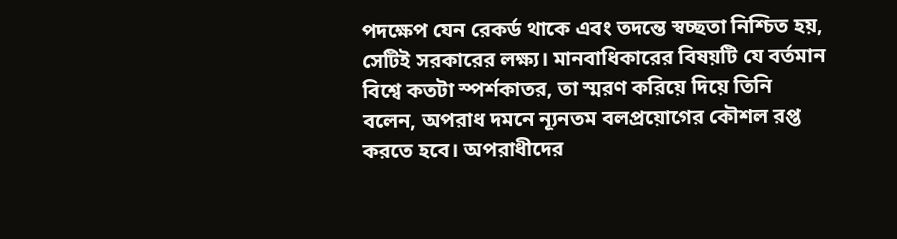পদক্ষেপ যেন রেকর্ড থাকে এবং তদন্তে স্বচ্ছতা নিশ্চিত হয়, সেটিই সরকারের লক্ষ্য। মানবাধিকারের বিষয়টি যে বর্তমান বিশ্বে কতটা স্পর্শকাতর, তা স্মরণ করিয়ে দিয়ে তিনি বলেন, অপরাধ দমনে ন্যূনতম বলপ্রয়োগের কৌশল রপ্ত করতে হবে। অপরাধীদের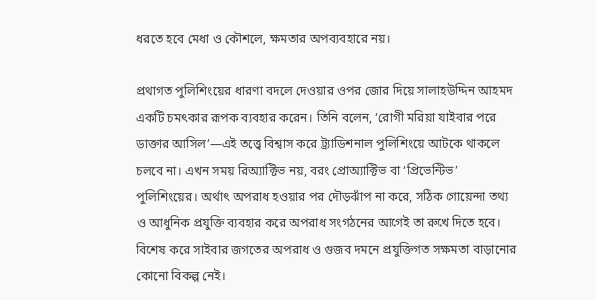ধরতে হবে মেধা ও কৌশলে, ক্ষমতার অপব্যবহারে নয়।

প্রথাগত পুলিশিংয়ের ধারণা বদলে দেওয়ার ওপর জোর দিয়ে সালাহউদ্দিন আহমদ একটি চমৎকার রূপক ব্যবহার করেন। তিনি বলেন, ‘রোগী মরিয়া যাইবার পরে ডাক্তার আসিল’—এই তত্ত্বে বিশ্বাস করে ট্র্যাডিশনাল পুলিশিংয়ে আটকে থাকলে চলবে না। এখন সময় রিঅ্যাক্টিভ নয়, বরং প্রোঅ্যাক্টিভ বা ‘প্রিভেন্টিভ’ পুলিশিংয়ের। অর্থাৎ অপরাধ হওয়ার পর দৌড়ঝাঁপ না করে, সঠিক গোয়েন্দা তথ্য ও আধুনিক প্রযুক্তি ব্যবহার করে অপরাধ সংগঠনের আগেই তা রুখে দিতে হবে। বিশেষ করে সাইবার জগতের অপরাধ ও গুজব দমনে প্রযুক্তিগত সক্ষমতা বাড়ানোর কোনো বিকল্প নেই।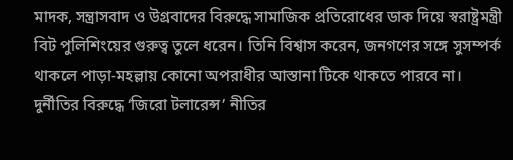মাদক, সন্ত্রাসবাদ ও উগ্রবাদের বিরুদ্ধে সামাজিক প্রতিরোধের ডাক দিয়ে স্বরাষ্ট্রমন্ত্রী বিট পুলিশিংয়ের গুরুত্ব তুলে ধরেন। তিনি বিশ্বাস করেন, জনগণের সঙ্গে সুসম্পর্ক থাকলে পাড়া-মহল্লায় কোনো অপরাধীর আস্তানা টিকে থাকতে পারবে না। দুর্নীতির বিরুদ্ধে ‘জিরো টলারেন্স’ নীতির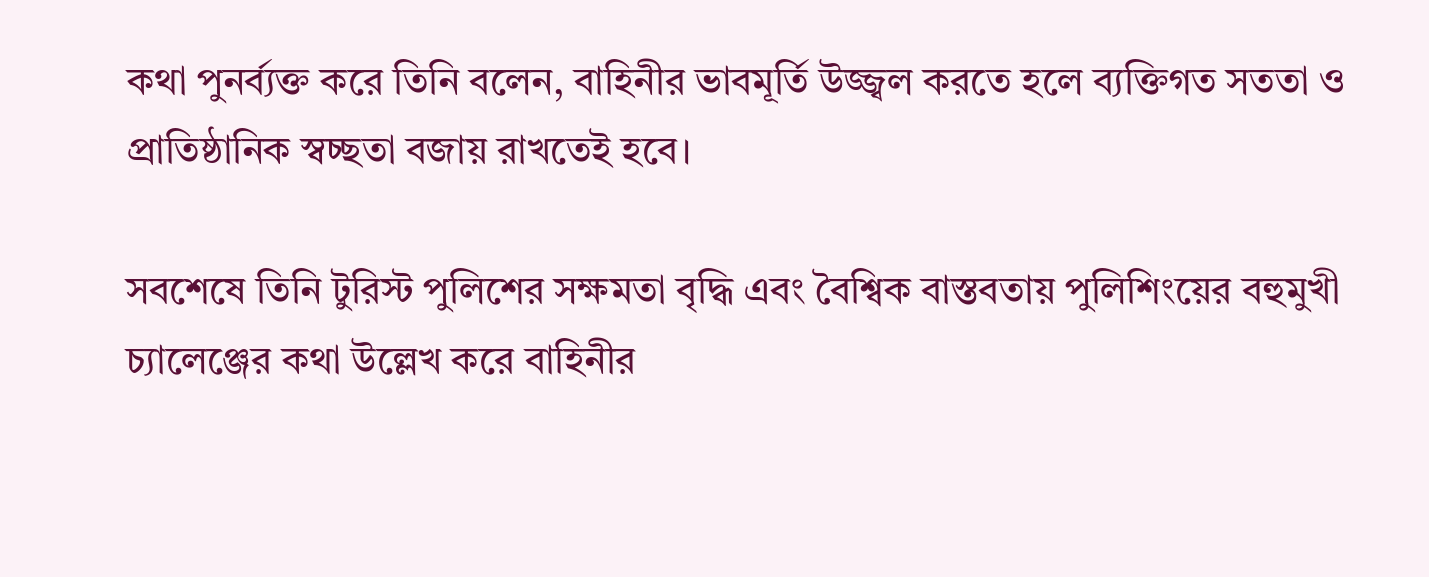কথা পুনর্ব্যক্ত করে তিনি বলেন, বাহিনীর ভাবমূর্তি উজ্জ্বল করতে হলে ব্যক্তিগত সততা ও প্রাতিষ্ঠানিক স্বচ্ছতা বজায় রাখতেই হবে।

সবশেষে তিনি টুরিস্ট পুলিশের সক্ষমতা বৃদ্ধি এবং বৈশ্বিক বাস্তবতায় পুলিশিংয়ের বহুমুখী চ্যালেঞ্জের কথা উল্লেখ করে বাহিনীর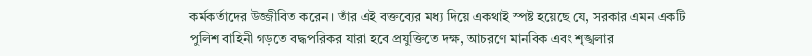কর্মকর্তাদের উজ্জীবিত করেন। তাঁর এই বক্তব্যের মধ্য দিয়ে একথাই স্পষ্ট হয়েছে যে, সরকার এমন একটি পুলিশ বাহিনী গড়তে বদ্ধপরিকর যারা হবে প্রযুক্তিতে দক্ষ, আচরণে মানবিক এবং শৃঙ্খলার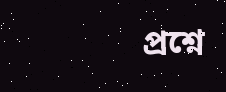প্রশ্নে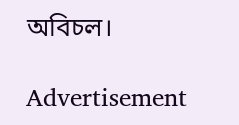অবিচল।

Advertisement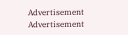Advertisement
Advertisement